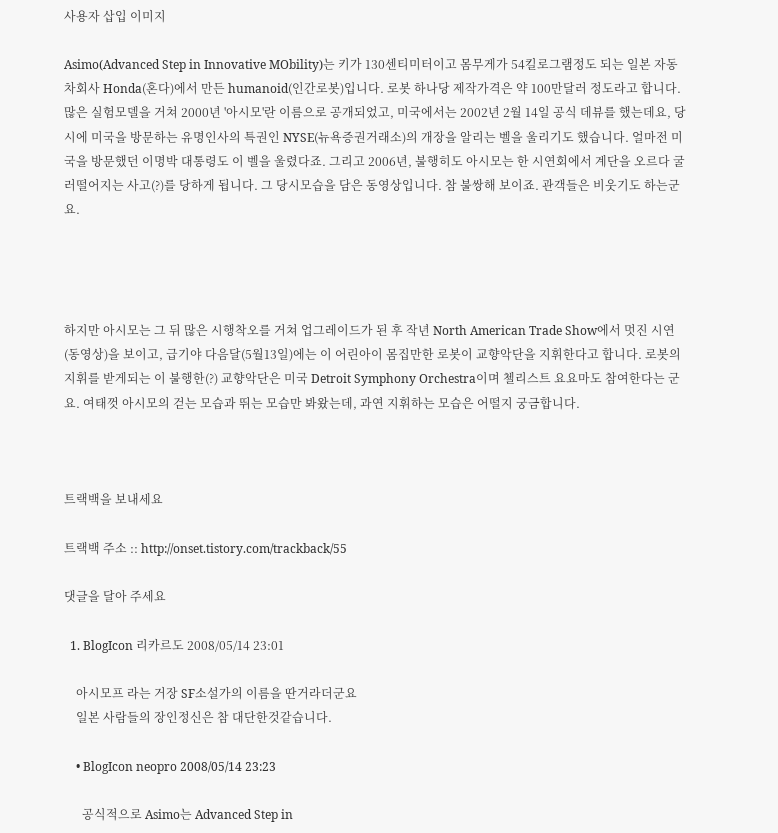사용자 삽입 이미지

Asimo(Advanced Step in Innovative MObility)는 키가 130센티미터이고 몸무게가 54킬로그램정도 되는 일본 자동차회사 Honda(혼다)에서 만든 humanoid(인간로봇)입니다. 로봇 하나당 제작가격은 약 100만달러 정도라고 합니다. 많은 실험모델을 거쳐 2000년 '아시모'란 이름으로 공개되었고, 미국에서는 2002년 2월 14일 공식 데뷰를 했는데요, 당시에 미국을 방문하는 유명인사의 특권인 NYSE(뉴욕증권거래소)의 개장을 알리는 벨을 울리기도 했습니다. 얼마전 미국을 방문했던 이명박 대통령도 이 벨을 울렸다죠. 그리고 2006년, 불행히도 아시모는 한 시연회에서 계단을 오르다 굴러떨어지는 사고(?)를 당하게 됩니다. 그 당시모습을 담은 동영상입니다. 참 불쌍해 보이죠. 관객들은 비웃기도 하는군요.




하지만 아시모는 그 뒤 많은 시행착오를 거쳐 업그레이드가 된 후 작년 North American Trade Show에서 멋진 시연(동영상)을 보이고, 급기야 다음달(5월13일)에는 이 어린아이 몸집만한 로봇이 교향악단을 지휘한다고 합니다. 로봇의 지휘를 받게되는 이 불행한(?) 교향악단은 미국 Detroit Symphony Orchestra이며 첼리스트 요요마도 참여한다는 군요. 여태껏 아시모의 걷는 모습과 뛰는 모습만 봐왔는데, 과연 지휘하는 모습은 어떨지 궁금합니다.



트랙백을 보내세요

트랙백 주소 :: http://onset.tistory.com/trackback/55

댓글을 달아 주세요

  1. BlogIcon 리카르도 2008/05/14 23:01

    아시모프 라는 거장 SF소설가의 이름을 딴거라더군요
    일본 사람들의 장인정신은 참 대단한것같습니다.

    • BlogIcon neopro 2008/05/14 23:23

      공식적으로 Asimo는 Advanced Step in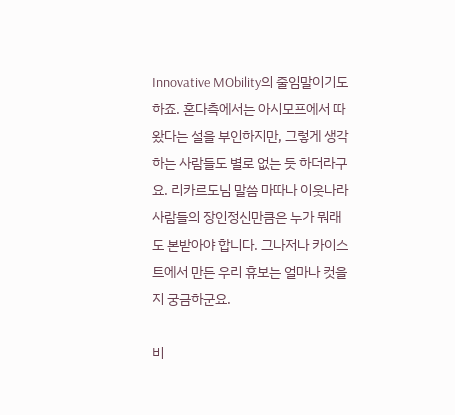Innovative MObility의 줄임말이기도 하죠. 혼다측에서는 아시모프에서 따왔다는 설을 부인하지만, 그렇게 생각하는 사람들도 별로 없는 듯 하더라구요. 리카르도님 말씀 마따나 이웃나라 사람들의 장인정신만큼은 누가 뭐래도 본받아야 합니다. 그나저나 카이스트에서 만든 우리 휴보는 얼마나 컷을 지 궁금하군요.

비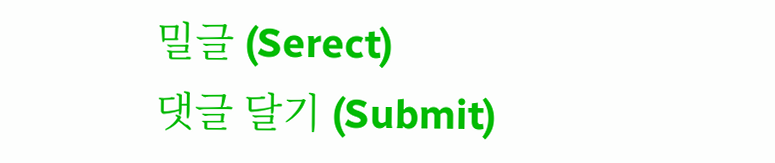밀글 (Serect)
댓글 달기 (Submit)